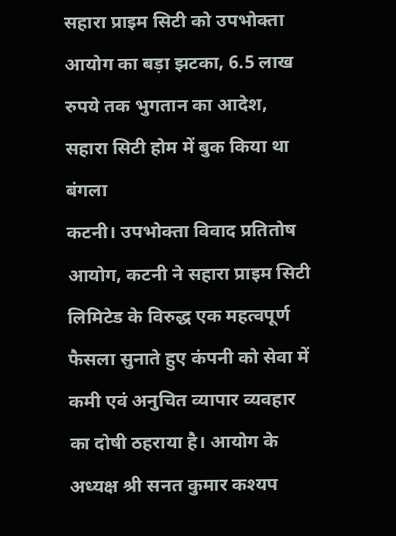सहारा प्राइम सिटी को उपभोक्ता आयोग का बड़ा झटका, 6.5 लाख रुपये तक भुगतान का आदेश, सहारा सिटी होम में बुक किया था बंगला
कटनी। उपभोक्ता विवाद प्रतितोष आयोग, कटनी ने सहारा प्राइम सिटी लिमिटेड के विरुद्ध एक महत्वपूर्ण फैसला सुनाते हुए कंपनी को सेवा में कमी एवं अनुचित व्यापार व्यवहार का दोषी ठहराया है। आयोग के अध्यक्ष श्री सनत कुमार कश्यप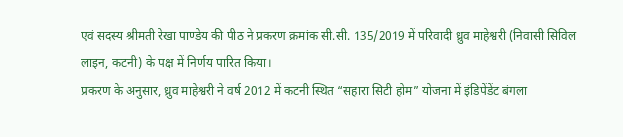एवं सदस्य श्रीमती रेखा पाण्डेय की पीठ ने प्रकरण क्रमांक सी.सी. 135/2019 में परिवादी ध्रुव माहेश्वरी (निवासी सिविल लाइन, कटनी) के पक्ष में निर्णय पारित किया।
प्रकरण के अनुसार, ध्रुव माहेश्वरी ने वर्ष 2012 में कटनी स्थित “सहारा सिटी होम” योजना में इंडिपेंडेंट बंगला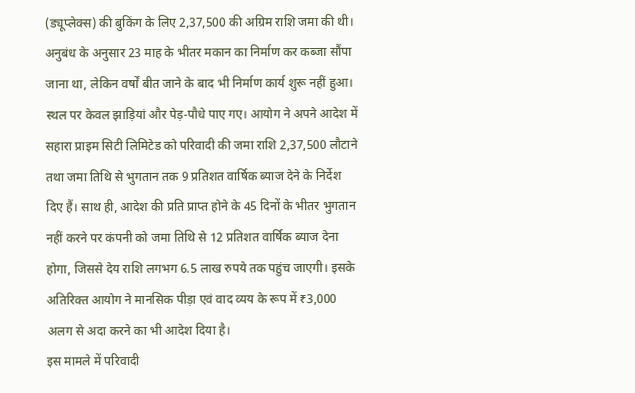(ड्यूप्लेक्स) की बुकिंग के लिए 2,37,500 की अग्रिम राशि जमा की थी। अनुबंध के अनुसार 23 माह के भीतर मकान का निर्माण कर कब्जा सौंपा जाना था, लेकिन वर्षों बीत जाने के बाद भी निर्माण कार्य शुरू नहीं हुआ। स्थल पर केवल झाड़ियां और पेड़-पौधे पाए गए। आयोग ने अपने आदेश में सहारा प्राइम सिटी लिमिटेड को परिवादी की जमा राशि 2,37,500 लौटाने तथा जमा तिथि से भुगतान तक 9 प्रतिशत वार्षिक ब्याज देने के निर्देश दिए हैं। साथ ही, आदेश की प्रति प्राप्त होने के 45 दिनों के भीतर भुगतान नहीं करने पर कंपनी को जमा तिथि से 12 प्रतिशत वार्षिक ब्याज देना होगा, जिससे देय राशि लगभग 6.5 लाख रुपये तक पहुंच जाएगी। इसके अतिरिक्त आयोग ने मानसिक पीड़ा एवं वाद व्यय के रूप में ₹3,000 अलग से अदा करने का भी आदेश दिया है।
इस मामले में परिवादी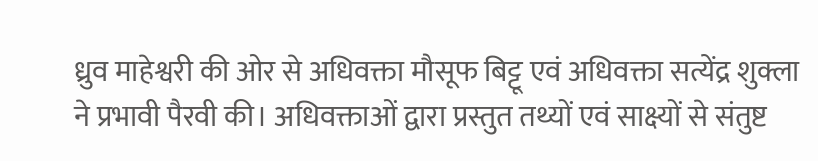ध्रुव माहेश्वरी की ओर से अधिवक्ता मौसूफ बिट्टू एवं अधिवक्ता सत्येंद्र शुक्ला ने प्रभावी पैरवी की। अधिवक्ताओं द्वारा प्रस्तुत तथ्यों एवं साक्ष्यों से संतुष्ट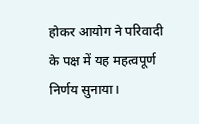होकर आयोग ने परिवादी के पक्ष में यह महत्वपूर्ण निर्णय सुनाया।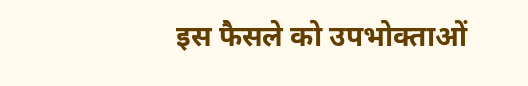इस फैसले को उपभोक्ताओं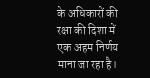के अधिकारों की रक्षा की दिशा में एक अहम निर्णय माना जा रहा है।